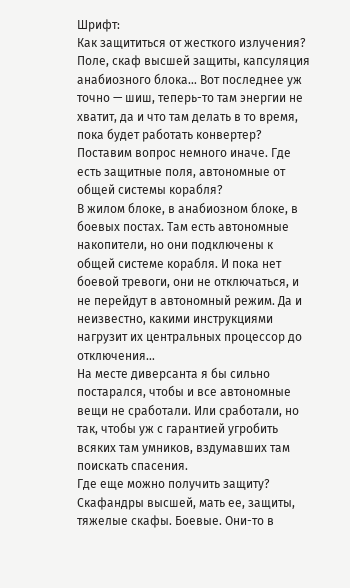Шрифт:
Как защититься от жесткого излучения? Поле, скаф высшей защиты, капсуляция анабиозного блока… Вот последнее уж точно — шиш, теперь-то там энергии не хватит, да и что там делать в то время, пока будет работать конвертер?
Поставим вопрос немного иначе. Где есть защитные поля, автономные от общей системы корабля?
В жилом блоке, в анабиозном блоке, в боевых постах. Там есть автономные накопители, но они подключены к общей системе корабля. И пока нет боевой тревоги, они не отключаться, и не перейдут в автономный режим. Да и неизвестно, какими инструкциями нагрузит их центральных процессор до отключения…
На месте диверсанта я бы сильно постарался, чтобы и все автономные вещи не сработали. Или сработали, но так, чтобы уж с гарантией угробить всяких там умников, вздумавших там поискать спасения.
Где еще можно получить защиту?
Скафандры высшей, мать ее, защиты, тяжелые скафы. Боевые. Они-то в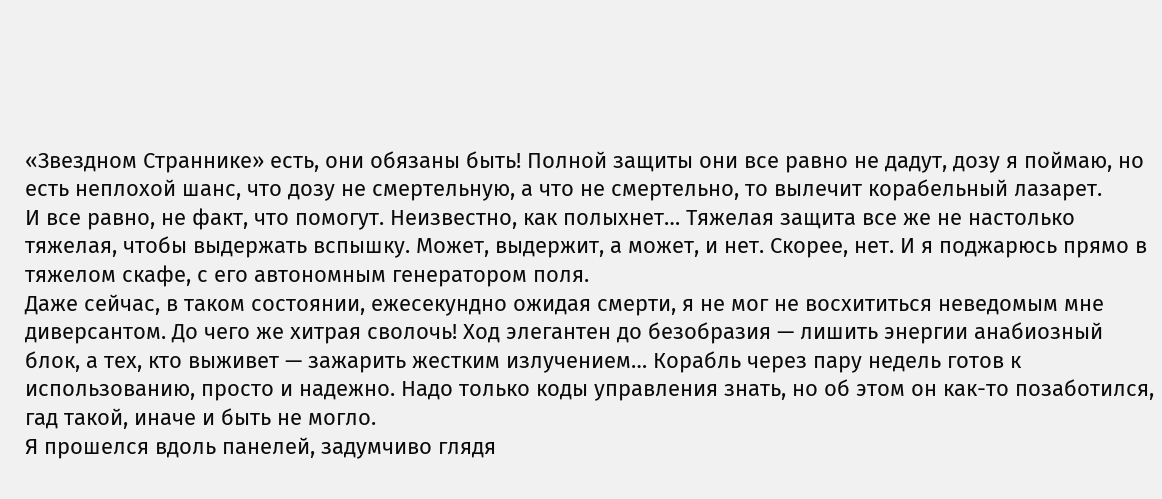«Звездном Страннике» есть, они обязаны быть! Полной защиты они все равно не дадут, дозу я поймаю, но есть неплохой шанс, что дозу не смертельную, а что не смертельно, то вылечит корабельный лазарет.
И все равно, не факт, что помогут. Неизвестно, как полыхнет… Тяжелая защита все же не настолько тяжелая, чтобы выдержать вспышку. Может, выдержит, а может, и нет. Скорее, нет. И я поджарюсь прямо в тяжелом скафе, с его автономным генератором поля.
Даже сейчас, в таком состоянии, ежесекундно ожидая смерти, я не мог не восхититься неведомым мне диверсантом. До чего же хитрая сволочь! Ход элегантен до безобразия — лишить энергии анабиозный блок, а тех, кто выживет — зажарить жестким излучением… Корабль через пару недель готов к использованию, просто и надежно. Надо только коды управления знать, но об этом он как-то позаботился, гад такой, иначе и быть не могло.
Я прошелся вдоль панелей, задумчиво глядя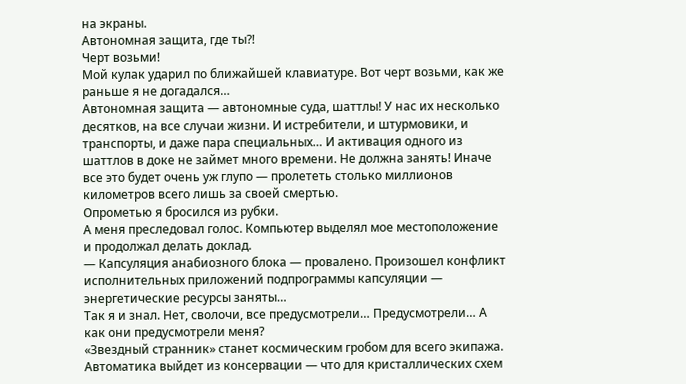на экраны.
Автономная защита, где ты?!
Черт возьми!
Мой кулак ударил по ближайшей клавиатуре. Вот черт возьми, как же раньше я не догадался…
Автономная защита — автономные суда, шаттлы! У нас их несколько десятков, на все случаи жизни. И истребители, и штурмовики, и транспорты, и даже пара специальных… И активация одного из шаттлов в доке не займет много времени. Не должна занять! Иначе все это будет очень уж глупо — пролететь столько миллионов километров всего лишь за своей смертью.
Опрометью я бросился из рубки.
А меня преследовал голос. Компьютер выделял мое местоположение и продолжал делать доклад.
— Капсуляция анабиозного блока — провалено. Произошел конфликт исполнительных приложений подпрограммы капсуляции — энергетические ресурсы заняты…
Так я и знал. Нет, сволочи, все предусмотрели… Предусмотрели… А как они предусмотрели меня?
«Звездный странник» станет космическим гробом для всего экипажа. Автоматика выйдет из консервации — что для кристаллических схем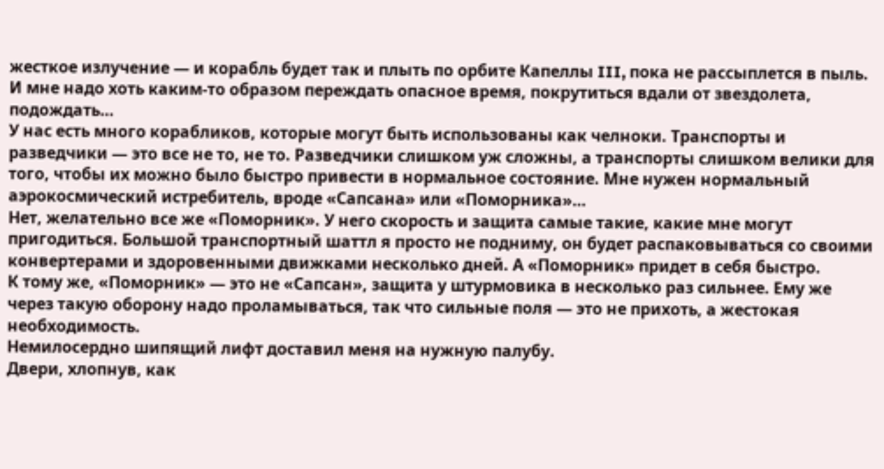жесткое излучение — и корабль будет так и плыть по орбите Капеллы III, пока не рассыплется в пыль.
И мне надо хоть каким-то образом переждать опасное время, покрутиться вдали от звездолета, подождать…
У нас есть много корабликов, которые могут быть использованы как челноки. Транспорты и разведчики — это все не то, не то. Разведчики слишком уж сложны, а транспорты слишком велики для того, чтобы их можно было быстро привести в нормальное состояние. Мне нужен нормальный аэрокосмический истребитель, вроде «Сапсана» или «Поморника»…
Нет, желательно все же «Поморник». У него скорость и защита самые такие, какие мне могут пригодиться. Большой транспортный шаттл я просто не подниму, он будет распаковываться со своими конвертерами и здоровенными движками несколько дней. А «Поморник» придет в себя быстро.
К тому же, «Поморник» — это не «Сапсан», защита у штурмовика в несколько раз сильнее. Ему же через такую оборону надо проламываться, так что сильные поля — это не прихоть, а жестокая необходимость.
Немилосердно шипящий лифт доставил меня на нужную палубу.
Двери, хлопнув, как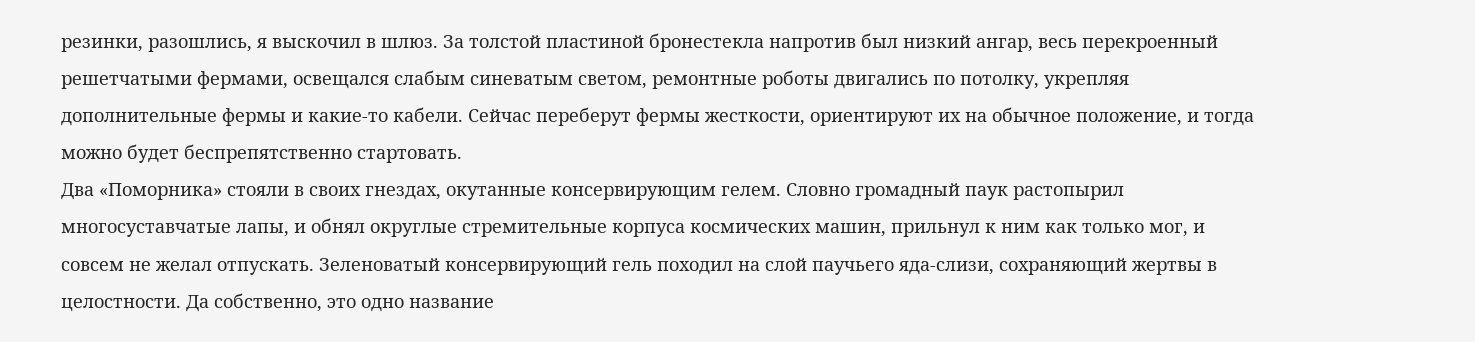резинки, разошлись, я выскочил в шлюз. За толстой пластиной бронестекла напротив был низкий ангар, весь перекроенный решетчатыми фермами, освещался слабым синеватым светом, ремонтные роботы двигались по потолку, укрепляя дополнительные фермы и какие-то кабели. Сейчас переберут фермы жесткости, ориентируют их на обычное положение, и тогда можно будет беспрепятственно стартовать.
Два «Поморника» стояли в своих гнездах, окутанные консервирующим гелем. Словно громадный паук растопырил многосуставчатые лапы, и обнял округлые стремительные корпуса космических машин, прильнул к ним как только мог, и совсем не желал отпускать. Зеленоватый консервирующий гель походил на слой паучьего яда-слизи, сохраняющий жертвы в целостности. Да собственно, это одно название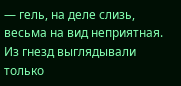— гель, на деле слизь, весьма на вид неприятная. Из гнезд выглядывали только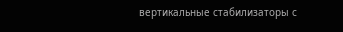вертикальные стабилизаторы с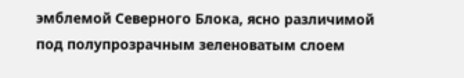эмблемой Северного Блока, ясно различимой под полупрозрачным зеленоватым слоем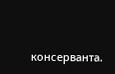консерванта.